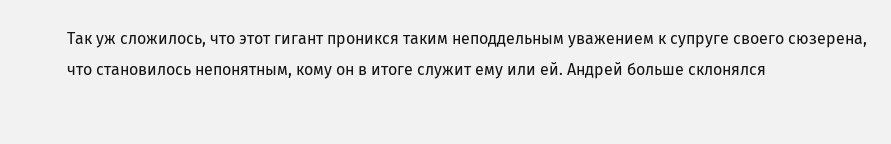Так уж сложилось, что этот гигант проникся таким неподдельным уважением к супруге своего сюзерена, что становилось непонятным, кому он в итоге служит ему или ей. Андрей больше склонялся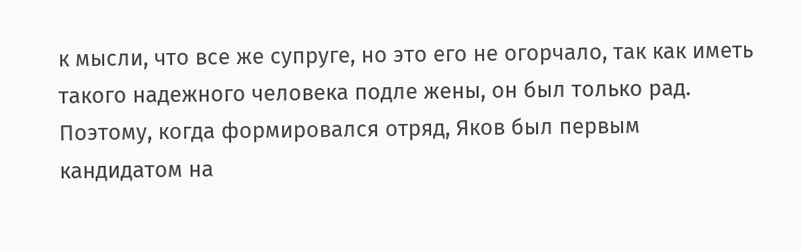к мысли, что все же супруге, но это его не огорчало, так как иметь такого надежного человека подле жены, он был только рад. Поэтому, когда формировался отряд, Яков был первым кандидатом на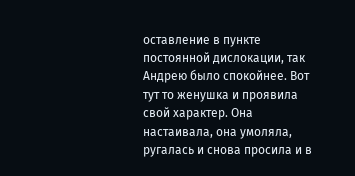оставление в пункте постоянной дислокации, так Андрею было спокойнее. Вот тут то женушка и проявила свой характер. Она настаивала, она умоляла, ругалась и снова просила и в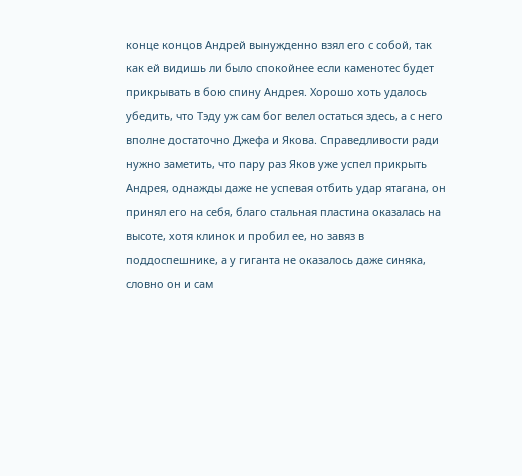конце концов Андрей вынужденно взял его с собой, так как ей видишь ли было спокойнее если каменотес будет прикрывать в бою спину Андрея. Хорошо хоть удалось убедить, что Тэду уж сам бог велел остаться здесь, а с него вполне достаточно Джефа и Якова. Справедливости ради нужно заметить, что пару раз Яков уже успел прикрыть Андрея, однажды даже не успевая отбить удар ятагана, он принял его на себя, благо стальная пластина оказалась на высоте, хотя клинок и пробил ее, но завяз в поддоспешнике, а у гиганта не оказалось даже синяка, словно он и сам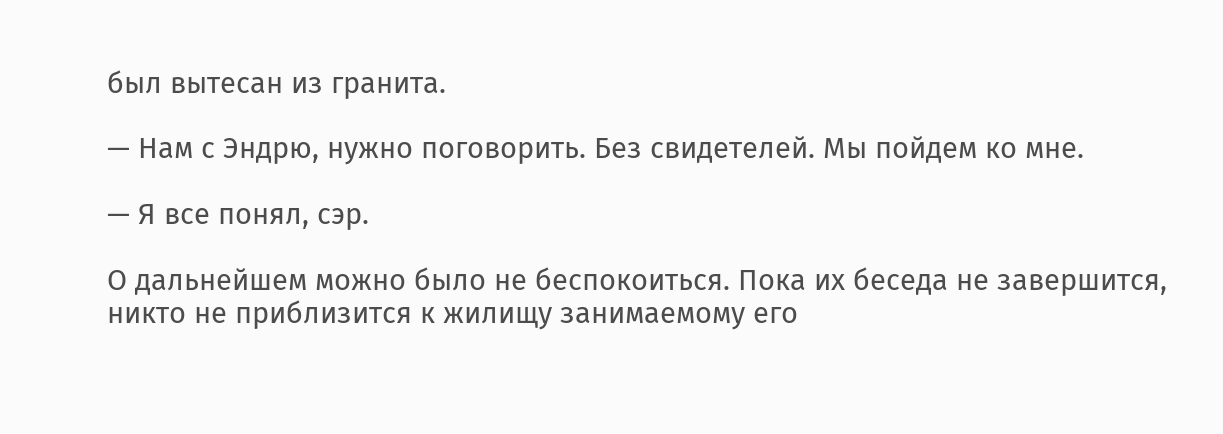был вытесан из гранита.

— Нам с Эндрю, нужно поговорить. Без свидетелей. Мы пойдем ко мне.

— Я все понял, сэр.

О дальнейшем можно было не беспокоиться. Пока их беседа не завершится, никто не приблизится к жилищу занимаемому его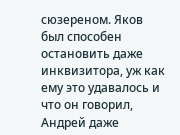сюзереном. Яков был способен остановить даже инквизитора, уж как ему это удавалось и что он говорил, Андрей даже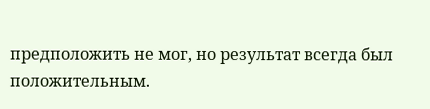предположить не мог, но результат всегда был положительным.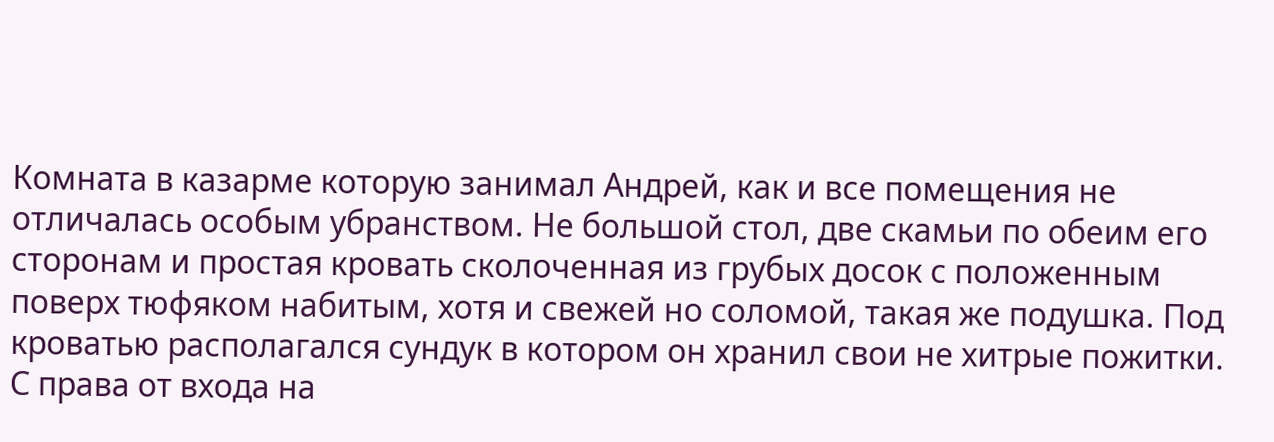Комната в казарме которую занимал Андрей, как и все помещения не отличалась особым убранством. Не большой стол, две скамьи по обеим его сторонам и простая кровать сколоченная из грубых досок с положенным поверх тюфяком набитым, хотя и свежей но соломой, такая же подушка. Под кроватью располагался сундук в котором он хранил свои не хитрые пожитки. С права от входа на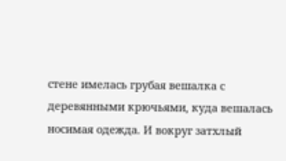стене имелась грубая вешалка с деревянными крючьями, куда вешалась носимая одежда. И вокруг затхлый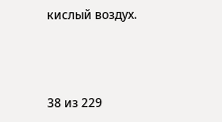кислый воздух.



38 из 229